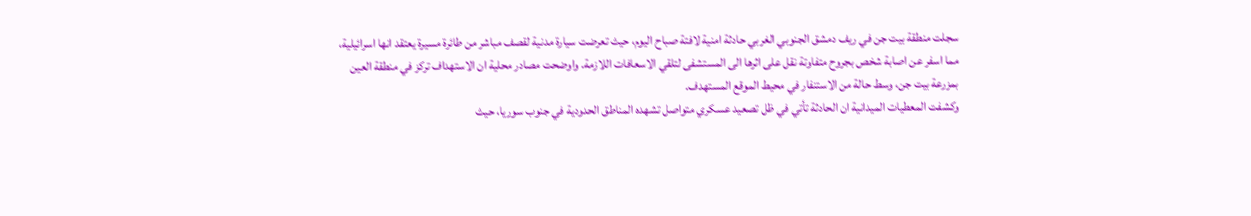سجلت منطقة بيت جن في ريف دمشق الجنوبي الغربي حادثة امنية لافتة صباح اليوم، حيث تعرضت سيارة مدنية لقصف مباشر من طائرة مسيرة يعتقد انها اسرائيلية، مما اسفر عن اصابة شخص بجروح متفاوتة نقل على اثرها الى المستشفى لتلقي الاسعافات اللازمة. واوضحت مصادر محلية ان الاستهداف تركز في منطقة العين بمزرعة بيت جن، وسط حالة من الاستنفار في محيط الموقع المستهدف.
وكشفت المعطيات الميدانية ان الحادثة تأتي في ظل تصعيد عسكري متواصل تشهده المناطق الحدودية في جنوب سوريا، حيث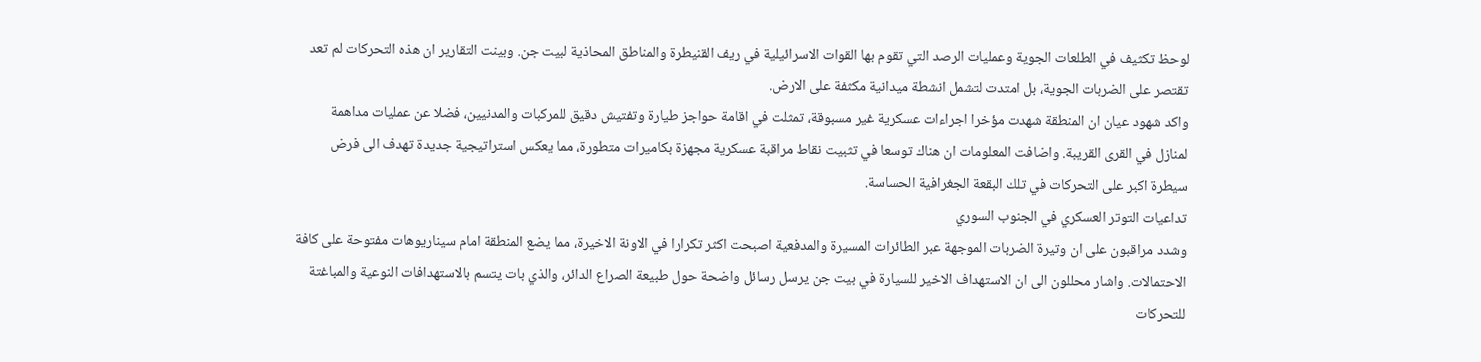لوحظ تكثيف في الطلعات الجوية وعمليات الرصد التي تقوم بها القوات الاسرائيلية في ريف القنيطرة والمناطق المحاذية لبيت جن. وبينت التقارير ان هذه التحركات لم تعد تقتصر على الضربات الجوية، بل امتدت لتشمل انشطة ميدانية مكثفة على الارض.
واكد شهود عيان ان المنطقة شهدت مؤخرا اجراءات عسكرية غير مسبوقة، تمثلت في اقامة حواجز طيارة وتفتيش دقيق للمركبات والمدنيين، فضلا عن عمليات مداهمة لمنازل في القرى القريبة. واضافت المعلومات ان هناك توسعا في تثبيت نقاط مراقبة عسكرية مجهزة بكاميرات متطورة، مما يعكس استراتيجية جديدة تهدف الى فرض سيطرة اكبر على التحركات في تلك البقعة الجغرافية الحساسة.
تداعيات التوتر العسكري في الجنوب السوري
وشدد مراقبون على ان وتيرة الضربات الموجهة عبر الطائرات المسيرة والمدفعية اصبحت اكثر تكرارا في الاونة الاخيرة، مما يضع المنطقة امام سيناريوهات مفتوحة على كافة الاحتمالات. واشار محللون الى ان الاستهداف الاخير للسيارة في بيت جن يرسل رسائل واضحة حول طبيعة الصراع الدائر، والذي بات يتسم بالاستهدافات النوعية والمباغتة للتحركات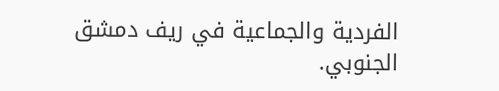الفردية والجماعية في ريف دمشق الجنوبي.